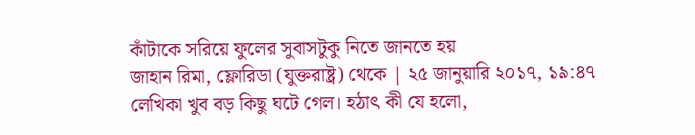কাঁটাকে সরিয়ে ফুলের সুবাসটুকু নিতে জানতে হয়
জাহান রিমা, ফ্লোরিডা (যুক্তরাষ্ট্র) থেকে | ২৫ জানুয়ারি ২০১৭, ১৯:৪৭ লেখিকা খুব বড় কিছু ঘটে গেল। হঠাৎ কী যে হলো,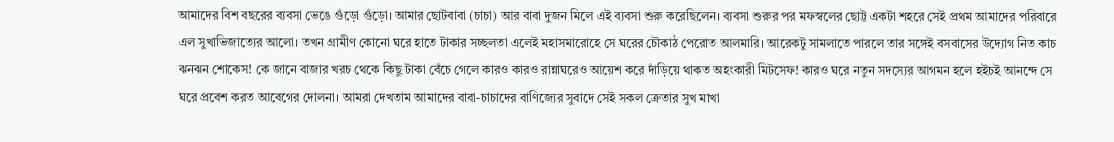আমাদের বিশ বছরের ব্যবসা ভেঙে গুঁড়ো গুঁড়ো। আমার ছোটবাবা (চাচা) আর বাবা দুজন মিলে এই ব্যবসা শুরু করেছিলেন। ব্যবসা শুরুর পর মফস্বলের ছোট্ট একটা শহরে সেই প্রথম আমাদের পরিবারে এল সুখাভিজাত্যের আলো। তখন গ্রামীণ কোনো ঘরে হাতে টাকার সচ্ছলতা এলেই মহাসমারোহে সে ঘরের চৌকাঠ পেরোত আলমারি। আরেকটু সামলাতে পারলে তার সঙ্গেই বসবাসের উদ্যোগ নিত কাচ ঝনঝন শোকেস! কে জানে বাজার খরচ থেকে কিছু টাকা বেঁচে গেলে কারও কারও রান্নাঘরেও আয়েশ করে দাঁড়িয়ে থাকত অহংকারী মিটসেফ! কারও ঘরে নতুন সদস্যের আগমন হলে হইচই আনন্দে সে ঘরে প্রবেশ করত আবেগের দোলনা। আমরা দেখতাম আমাদের বাবা-চাচাদের বাণিজ্যের সুবাদে সেই সকল ক্রেতার সুখ মাখা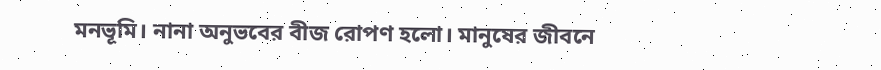মনভূমি। নানা অনুভবের বীজ রোপণ হলো। মানুষের জীবনে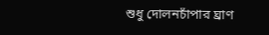শুধু দোলনচাঁপার ঘ্রাণ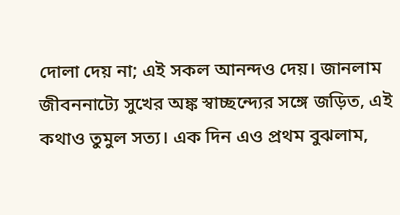দোলা দেয় না; এই সকল আনন্দও দেয়। জানলাম জীবননাট্যে সুখের অঙ্ক স্বাচ্ছন্দ্যের সঙ্গে জড়িত, এই কথাও তুমুল সত্য। এক দিন এও প্রথম বুঝলাম,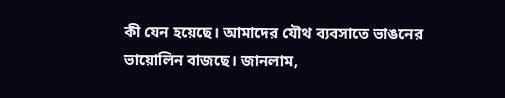কী যেন হয়েছে। আমাদের যৌথ ব্যবসাতে ভাঙনের ভায়োলিন বাজছে। জানলাম,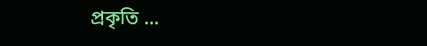প্রকৃতি ...